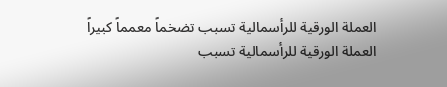العملة الورقية للرأسمالية تسبب تضخماً معمماً كبيراً
العملة الورقية للرأسمالية تسبب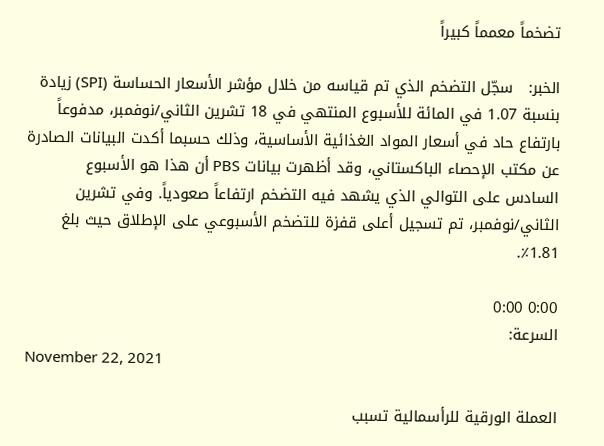تضخماً معمماً كبيراً

الخبر:   سجّل التضخم الذي تم قياسه من خلال مؤشر الأسعار الحساسة (SPI) زيادة بنسبة 1.07 في المائة للأسبوع المنتهي في 18 تشرين الثاني/نوفمبر، مدفوعاً بارتفاع حاد في أسعار المواد الغذائية الأساسية، وذلك حسبما أكدت البيانات الصادرة عن مكتب الإحصاء الباكستاني، وقد أظهرت بيانات PBS أن هذا هو الأسبوع السادس على التوالي الذي يشهد فيه التضخم ارتفاعاً صعودياً. وفي تشرين الثاني/نوفمبر، تم تسجيل أعلى قفزة للتضخم الأسبوعي على الإطلاق حيث بلغ 1.81٪.

0:00 0:00
السرعة:
November 22, 2021

العملة الورقية للرأسمالية تسبب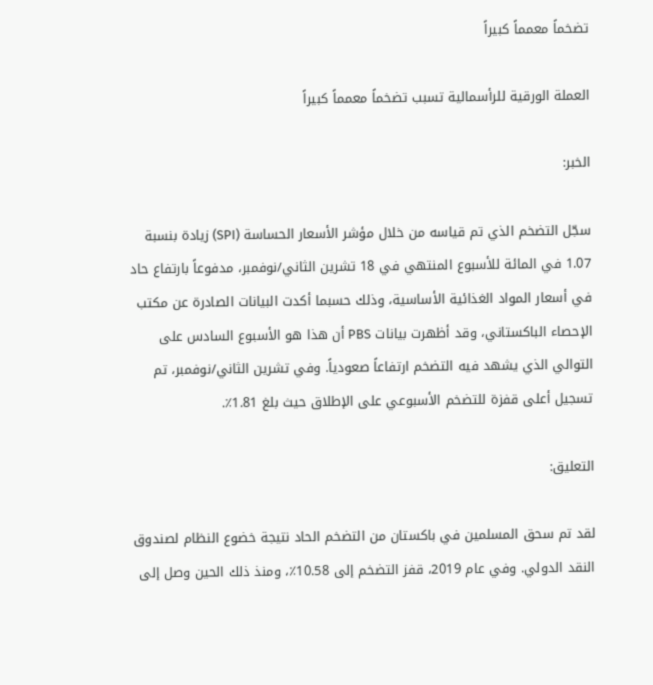تضخماً معمماً كبيراً

العملة الورقية للرأسمالية تسبب تضخماً معمماً كبيراً

الخبر:

سجّل التضخم الذي تم قياسه من خلال مؤشر الأسعار الحساسة (SPI) زيادة بنسبة 1.07 في المائة للأسبوع المنتهي في 18 تشرين الثاني/نوفمبر، مدفوعاً بارتفاع حاد في أسعار المواد الغذائية الأساسية، وذلك حسبما أكدت البيانات الصادرة عن مكتب الإحصاء الباكستاني، وقد أظهرت بيانات PBS أن هذا هو الأسبوع السادس على التوالي الذي يشهد فيه التضخم ارتفاعاً صعودياً. وفي تشرين الثاني/نوفمبر، تم تسجيل أعلى قفزة للتضخم الأسبوعي على الإطلاق حيث بلغ 1.81٪.

التعليق:

لقد تم سحق المسلمين في باكستان من التضخم الحاد نتيجة خضوع النظام لصندوق النقد الدولي. وفي عام 2019، قفز التضخم إلى 10.58٪، ومنذ ذلك الحين وصل إلى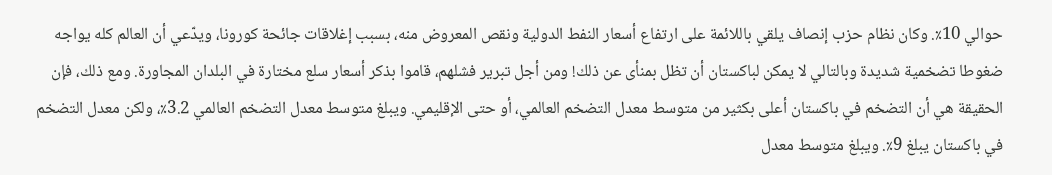حوالي 10٪. وكان نظام حزب إنصاف يلقي باللائمة على ارتفاع أسعار النفط الدولية ونقص المعروض منه، بسبب إغلاقات جائحة كورونا، ويدّعي أن العالم كله يواجه ضغوطا تضخمية شديدة وبالتالي لا يمكن لباكستان أن تظل بمنأى عن ذلك! ومن أجل تبرير فشلهم، قاموا بذكر أسعار سلع مختارة في البلدان المجاورة. ومع ذلك، فإن الحقيقة هي أن التضخم في باكستان أعلى بكثير من متوسط معدل التضخم العالمي، أو حتى الإقليمي. ويبلغ متوسط معدل التضخم العالمي 3.2٪، ولكن معدل التضخم في باكستان يبلغ 9٪. ويبلغ متوسط معدل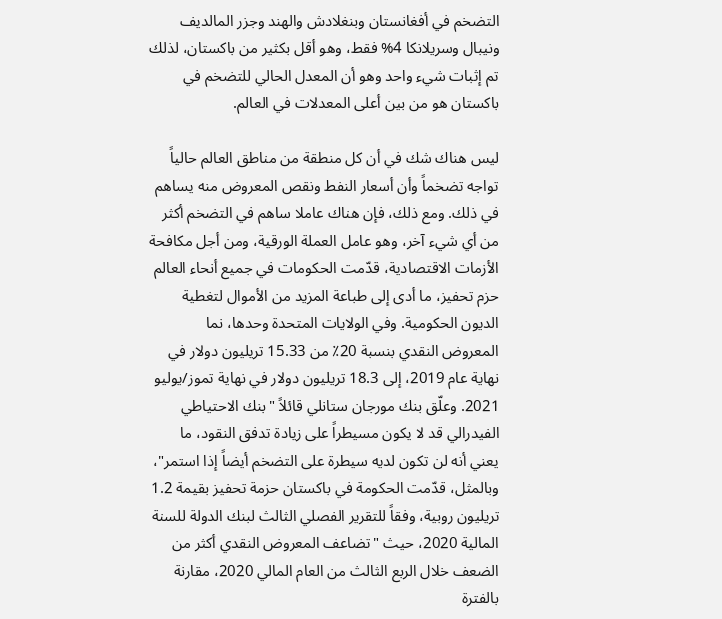التضخم في أفغانستان وبنغلادش والهند وجزر المالديف ونيبال وسريلانكا 4% فقط، وهو أقل بكثير من باكستان، لذلك تم إثبات شيء واحد وهو أن المعدل الحالي للتضخم في باكستان هو من بين أعلى المعدلات في العالم.

ليس هناك شك في أن كل منطقة من مناطق العالم حالياً تواجه تضخماً وأن أسعار النفط ونقص المعروض منه يساهم في ذلك. ومع ذلك، فإن هناك عاملا ساهم في التضخم أكثر من أي شيء آخر، وهو عامل العملة الورقية، ومن أجل مكافحة الأزمات الاقتصادية، قدّمت الحكومات في جميع أنحاء العالم حزم تحفيز، ما أدى إلى طباعة المزيد من الأموال لتغطية الديون الحكومية. وفي الولايات المتحدة وحدها، نما المعروض النقدي بنسبة 20٪ من 15.33 تريليون دولار في نهاية عام 2019، إلى 18.3 تريليون دولار في نهاية تموز/يوليو 2021. وعلّق بنك مورجان ستانلي قائلاً "بنك الاحتياطي الفيدرالي قد لا يكون مسيطراً على زيادة تدفق النقود، ما يعني أنه لن تكون لديه سيطرة على التضخم أيضاً إذا استمر"، وبالمثل، قدّمت الحكومة في باكستان حزمة تحفيز بقيمة 1.2 تريليون روبية، وفقاً للتقرير الفصلي الثالث لبنك الدولة للسنة المالية 2020، حيث "تضاعف المعروض النقدي أكثر من الضعف خلال الربع الثالث من العام المالي 2020، مقارنة بالفترة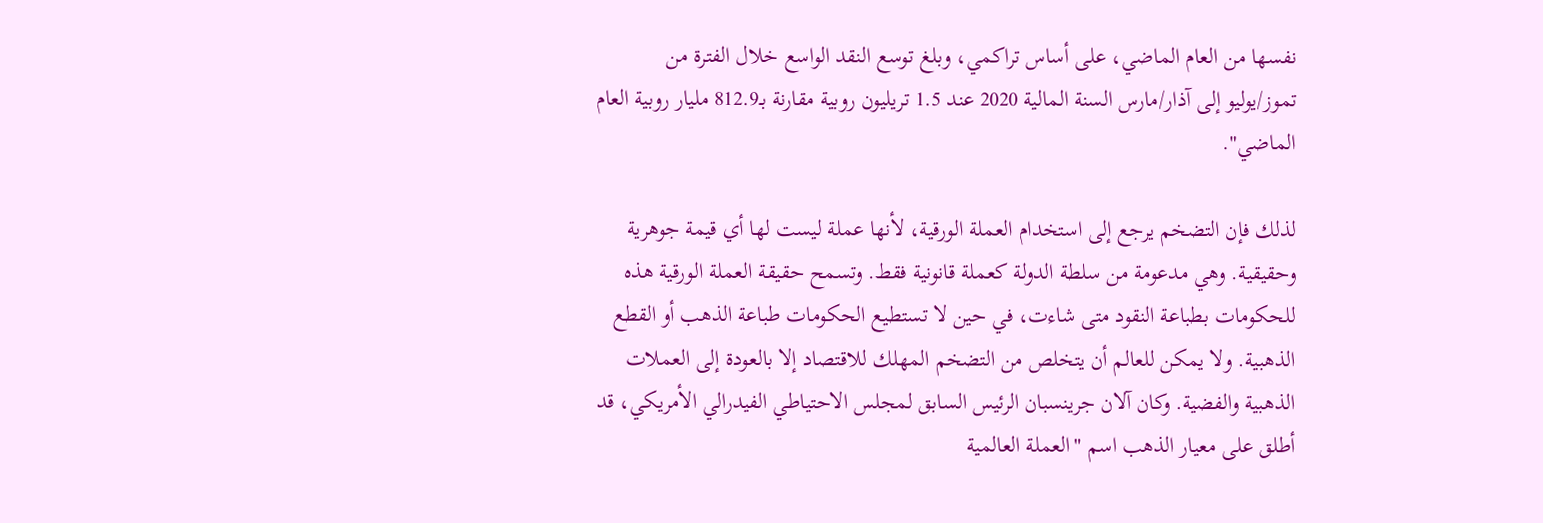نفسها من العام الماضي، على أساس تراكمي، وبلغ توسع النقد الواسع خلال الفترة من تموز/يوليو إلى آذار/مارس السنة المالية 2020 عند 1.5 تريليون روبية مقارنة بـ812.9 مليار روبية العام الماضي".

لذلك فإن التضخم يرجع إلى استخدام العملة الورقية، لأنها عملة ليست لها أي قيمة جوهرية وحقيقية. وهي مدعومة من سلطة الدولة كعملة قانونية فقط. وتسمح حقيقة العملة الورقية هذه للحكومات بطباعة النقود متى شاءت، في حين لا تستطيع الحكومات طباعة الذهب أو القطع الذهبية. ولا يمكن للعالم أن يتخلص من التضخم المهلك للاقتصاد إلا بالعودة إلى العملات الذهبية والفضية. وكان آلان جرينسبان الرئيس السابق لمجلس الاحتياطي الفيدرالي الأمريكي، قد أطلق على معيار الذهب اسم "العملة العالمية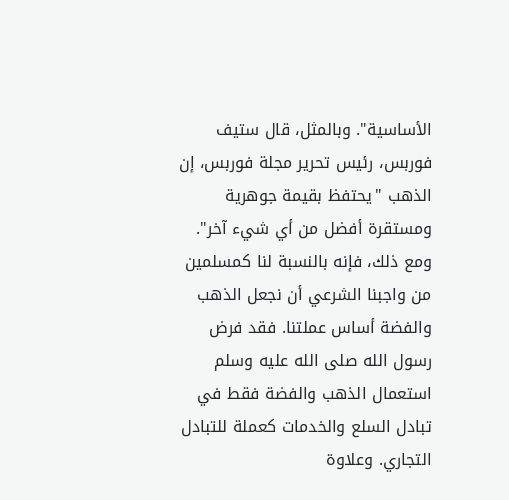الأساسية". وبالمثل، قال ستيف فوربس، رئيس تحرير مجلة فوربس، إن الذهب "يحتفظ بقيمة جوهرية ومستقرة أفضل من أي شيء آخر". ومع ذلك، فإنه بالنسبة لنا كمسلمين من واجبنا الشرعي أن نجعل الذهب والفضة أساس عملتنا. فقد فرض رسول الله صلى الله عليه وسلم استعمال الذهب والفضة فقط في تبادل السلع والخدمات كعملة للتبادل التجاري. وعلاوة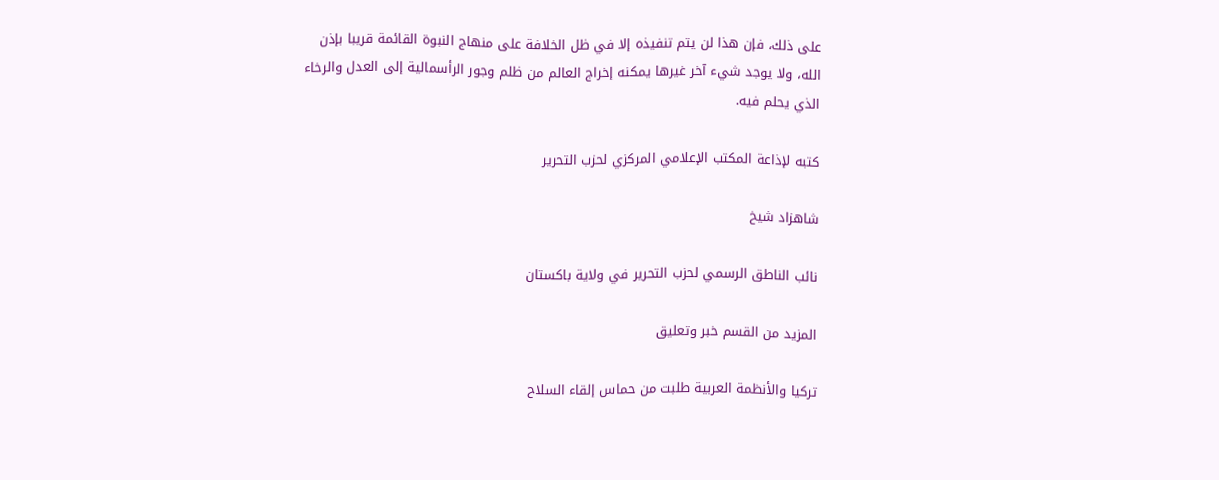على ذلك، فإن هذا لن يتم تنفيذه إلا في ظل الخلافة على منهاج النبوة القائمة قريبا بإذن الله، ولا يوجد شيء آخر غيرها يمكنه إخراج العالم من ظلم وجور الرأسمالية إلى العدل والرخاء الذي يحلم فيه.

كتبه لإذاعة المكتب الإعلامي المركزي لحزب التحرير

شاهزاد شيخ

نائب الناطق الرسمي لحزب التحرير في ولاية باكستان

المزيد من القسم خبر وتعليق

تركيا والأنظمة العربية طلبت من حماس إلقاء السلاح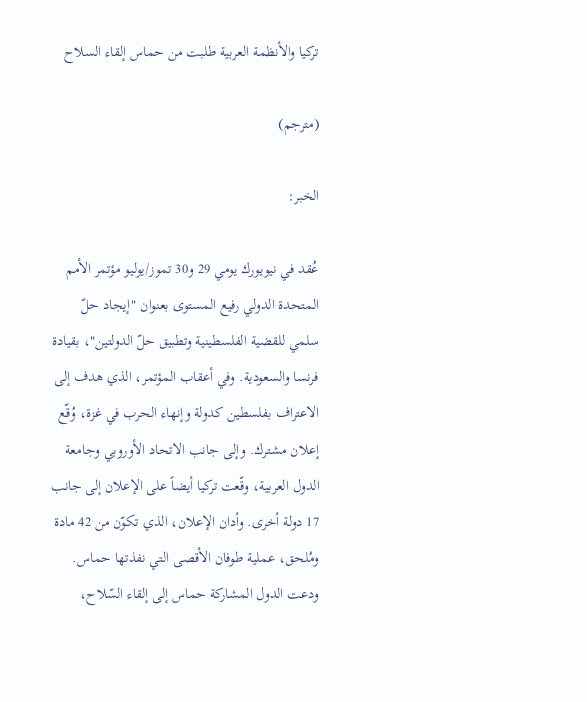تركيا والأنظمة العربية طلبت من حماس إلقاء السلاح

(مترجم)

الخبر:

عُقد في نيويورك يومي 29 و30 تموز/يوليو مؤتمر الأمم المتحدة الدولي رفيع المستوى بعنوان "إيجاد حلّ سلمي للقضية الفلسطينية وتطبيق حلّ الدولتين"، بقيادة فرنسا والسعودية. وفي أعقاب المؤتمر، الذي هدف إلى الاعتراف بفلسطين كدولة وإنهاء الحرب في غزة، وُقّع إعلان مشترك. وإلى جانب الاتحاد الأوروبي وجامعة الدول العربية، وقّعت تركيا أيضاً على الإعلان إلى جانب 17 دولة أخرى. وأدان الإعلان، الذي تكوّن من 42 مادة ومُلحق، عملية طوفان الأقصى التي نفذتها حماس. ودعت الدول المشاركة حماس إلى إلقاء السّلاح،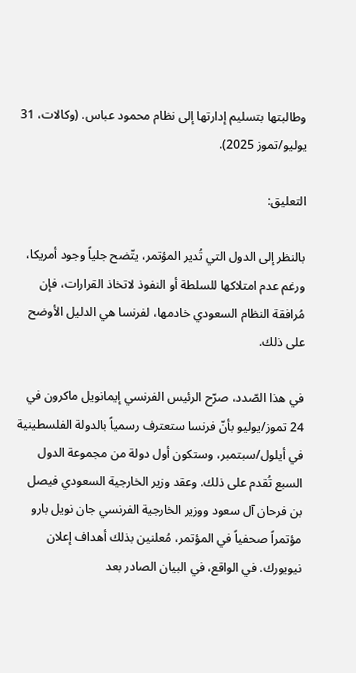وطالبتها بتسليم إدارتها إلى نظام محمود عباس. (وكالات، 31 يوليو/تموز 2025).

التعليق:

بالنظر إلى الدول التي تُدير المؤتمر، يتّضح جلياً وجود أمريكا، ورغم عدم امتلاكها للسلطة أو النفوذ لاتخاذ القرارات، فإن مُرافقة النظام السعودي خادمها، لفرنسا هي الدليل الأوضح على ذلك.

في هذا الصّدد، صرّح الرئيس الفرنسي إيمانويل ماكرون في 24 تموز/يوليو بأنّ فرنسا ستعترف رسمياً بالدولة الفلسطينية في أيلول/سبتمبر، وستكون أول دولة من مجموعة الدول السبع تُقدم على ذلك. وعقد وزير الخارجية السعودي فيصل بن فرحان آل سعود ووزير الخارجية الفرنسي جان نويل بارو مؤتمراً صحفياً في المؤتمر، مُعلنين بذلك أهداف إعلان نيويورك. في الواقع، في البيان الصادر بعد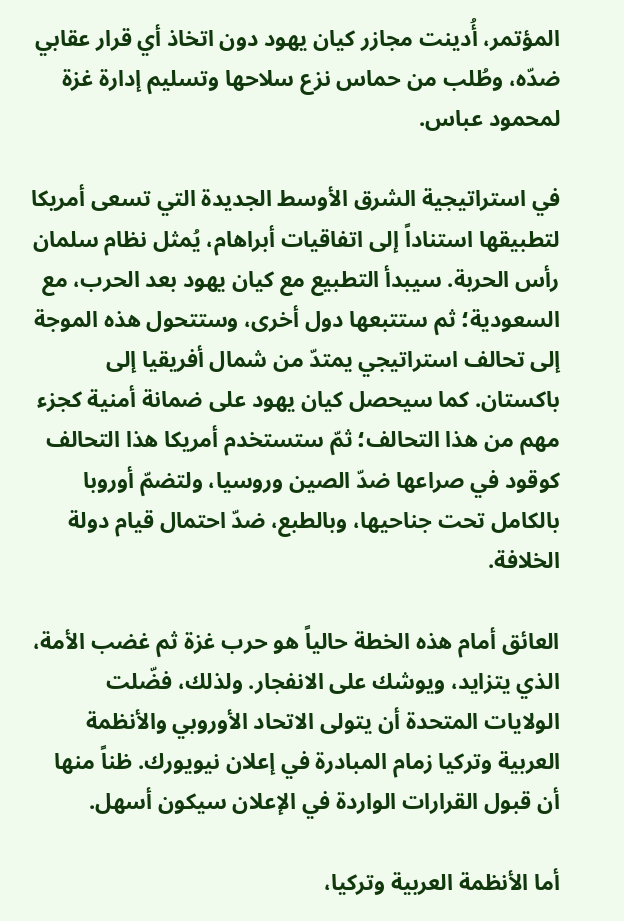المؤتمر، أُدينت مجازر كيان يهود دون اتخاذ أي قرار عقابي ضدّه، وطُلب من حماس نزع سلاحها وتسليم إدارة غزة لمحمود عباس.

في استراتيجية الشرق الأوسط الجديدة التي تسعى أمريكا لتطبيقها استناداً إلى اتفاقيات أبراهام، يُمثل نظام سلمان رأس الحربة. سيبدأ التطبيع مع كيان يهود بعد الحرب، مع السعودية؛ ثم ستتبعها دول أخرى، وستتحول هذه الموجة إلى تحالف استراتيجي يمتدّ من شمال أفريقيا إلى باكستان. كما سيحصل كيان يهود على ضمانة أمنية كجزء مهم من هذا التحالف؛ ثمّ ستستخدم أمريكا هذا التحالف كوقود في صراعها ضدّ الصين وروسيا، ولتضمّ أوروبا بالكامل تحت جناحيها، وبالطبع، ضدّ احتمال قيام دولة الخلافة.

العائق أمام هذه الخطة حالياً هو حرب غزة ثم غضب الأمة، الذي يتزايد، ويوشك على الانفجار. ولذلك، فضّلت الولايات المتحدة أن يتولى الاتحاد الأوروبي والأنظمة العربية وتركيا زمام المبادرة في إعلان نيويورك. ظناً منها أن قبول القرارات الواردة في الإعلان سيكون أسهل.

أما الأنظمة العربية وتركيا،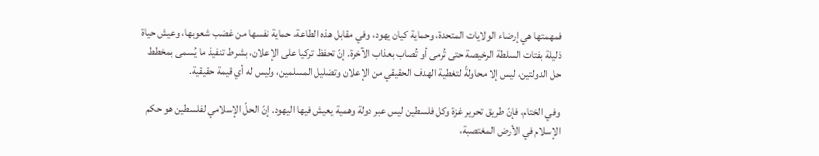فمهمتها هي إرضاء الولايات المتحدة، وحماية كيان يهود، وفي مقابل هذه الطاعة، حماية نفسها من غضب شعوبها، وعيش حياة ذليلة بفتات السلطة الرخيصة حتى تُرمى أو تُصاب بعذاب الآخرة. إنّ تحفظ تركيا على الإعلان، بشرط تنفيذ ما يُسمى بمخطط حل الدولتين، ليس إلا محاولةً لتغطية الهدف الحقيقي من الإعلان وتضليل المسلمين، وليس له أي قيمة حقيقية.

وفي الختام، فإنّ طريق تحرير غزة وكل فلسطين ليس عبر دولة وهمية يعيش فيها اليهود. إنّ الحلّ الإسلامي لفلسطين هو حكم الإسلام في الأرض المغتصبة،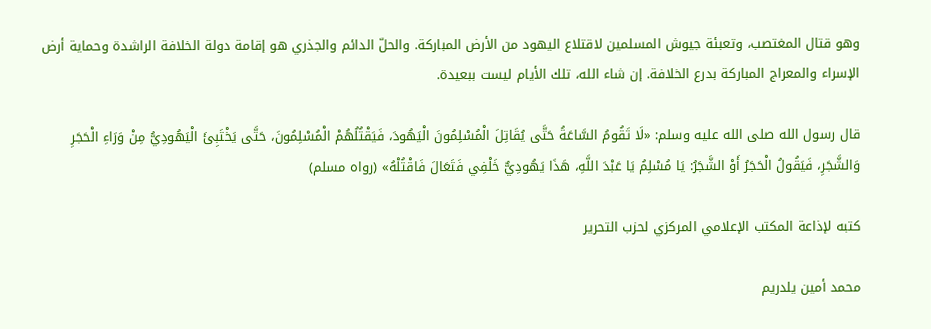وهو قتال المغتصب، وتعبئة جيوش المسلمين لاقتلاع اليهود من الأرض المباركة. والحلّ الدائم والجذري هو إقامة دولة الخلافة الراشدة وحماية أرض الإسراء والمعراج المباركة بدرع الخلافة. إن شاء الله، تلك الأيام ليست ببعيدة.

قال رسول الله صلى الله عليه وسلم: «لَا تَقُومُ السَّاعَةُ حَتَّى يُقَاتِلَ الْمُسْلِمُونَ الْيَهُودَ، فَيَقْتُلُهُمْ الْمُسْلِمُونَ، حَتَّى يَخْتَبِئَ الْيَهُودِيُّ مِنْ وَرَاءِ الْحَجَرِ وَالشَّجَرِ، فَيَقُولُ الْحَجَرُ أَوْ الشَّجَرُ: يَا مُسْلِمُ يَا عَبْدَ اللَّهِ، هَذَا يَهُودِيٌّ خَلْفِي فَتَعَالَ فَاقْتُلْهُ» (رواه مسلم)

كتبه لإذاعة المكتب الإعلامي المركزي لحزب التحرير

محمد أمين يلدريم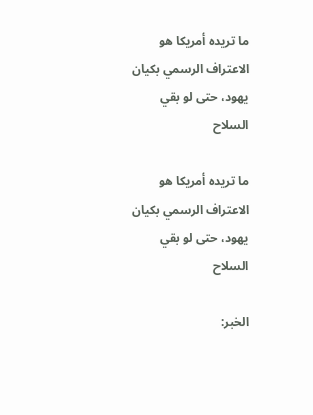ما تريده أمريكا هو الاعتراف الرسمي بكيان يهود، حتى لو بقي السلاح

ما تريده أمريكا هو الاعتراف الرسمي بكيان يهود، حتى لو بقي السلاح

الخبر: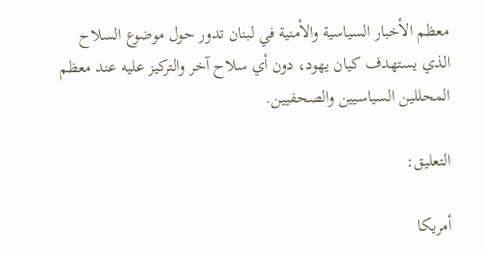معظم الأخبار السياسية والأمنية في لبنان تدور حول موضوع السلاح الذي يستهدف كيان يهود، دون أي سلاح آخر والتركيز عليه عند معظم المحللين السياسيين والصحفيين.

التعليق:

أمريكا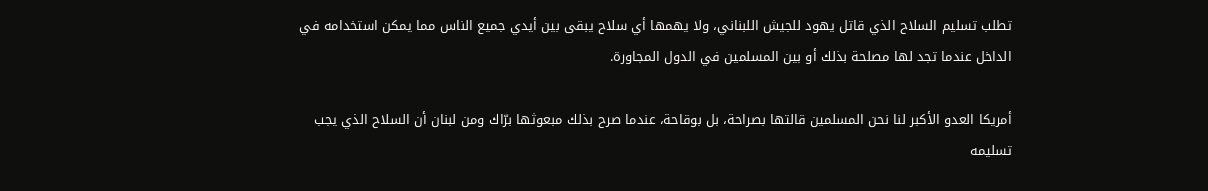تطلب تسليم السلاح الذي قاتل يهود للجيش اللبناني، ولا يهمها أي سلاح يبقى بين أيدي جميع الناس مما يمكن استخدامه في الداخل عندما تجد لها مصلحة بذلك أو بين المسلمين في الدول المجاورة.

أمريكا العدو الأكبر لنا نحن المسلمين قالتها بصراحة، بل بوقاحة، عندما صرح بذلك مبعوثها برّاك ومن لبنان أن السلاح الذي يجب تسليمه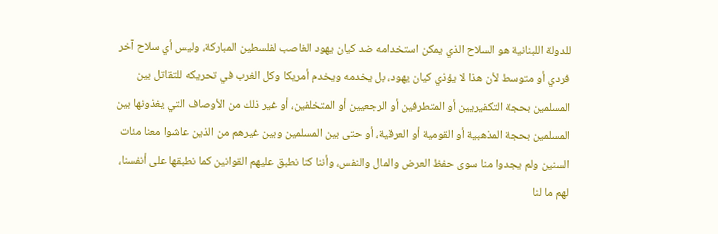للدولة اللبنانية هو السلاح الذي يمكن استخدامه ضد كيان يهود الغاصب لفلسطين المباركة، وليس أي سلاح آخر فردي أو متوسط لأن هذا لا يؤذي كيان يهود، بل يخدمه ويخدم أمريكا وكل الغرب في تحريكه للتقاتل بين المسلمين بحجة التكفيريين أو المتطرفين أو الرجعيين أو المتخلفين، أو غير ذلك من الأوصاف التي يغذونها بين المسلمين بحجة المذهبية أو القومية أو العرقية، أو حتى بين المسلمين وبين غيرهم من الذين عاشوا معنا مئات السنين ولم يجدوا منا سوى حفظ العرض والمال والنفس، وأننا كنا نطبق عليهم القوانين كما نطبقها على أنفسنا، لهم ما لنا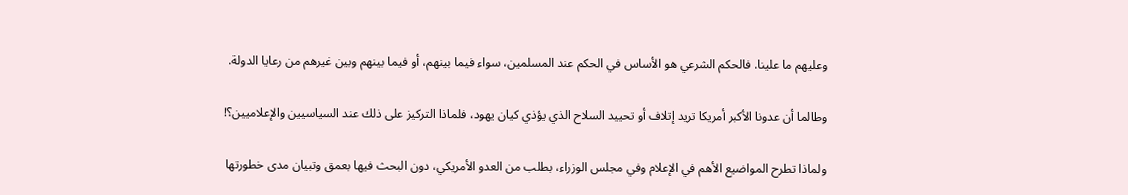وعليهم ما علينا. فالحكم الشرعي هو الأساس في الحكم عند المسلمين، سواء فيما بينهم، أو فيما بينهم وبين غيرهم من رعايا الدولة.

وطالما أن عدونا الأكبر أمريكا تريد إتلاف أو تحييد السلاح الذي يؤذي كيان يهود، فلماذا التركيز على ذلك عند السياسيين والإعلاميين؟!

ولماذا تطرح المواضيع الأهم في الإعلام وفي مجلس الوزراء، بطلب من العدو الأمريكي، دون البحث فيها بعمق وتبيان مدى خطورتها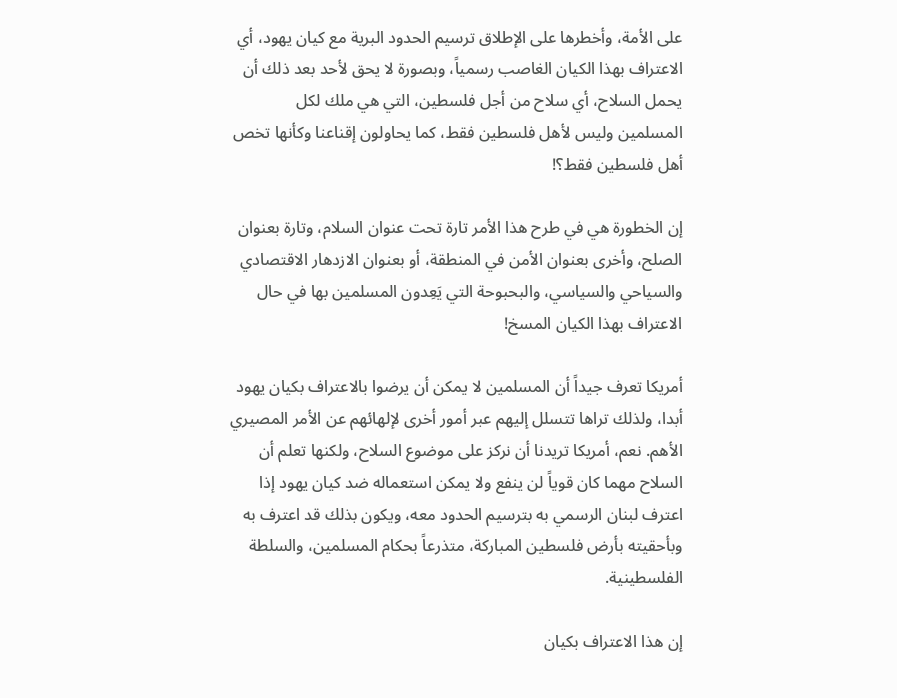على الأمة، وأخطرها على الإطلاق ترسيم الحدود البرية مع كيان يهود، أي الاعتراف بهذا الكيان الغاصب رسمياً، وبصورة لا يحق لأحد بعد ذلك أن يحمل السلاح، أي سلاح من أجل فلسطين، التي هي ملك لكل المسلمين وليس لأهل فلسطين فقط، كما يحاولون إقناعنا وكأنها تخص أهل فلسطين فقط؟!

إن الخطورة هي في طرح هذا الأمر تارة تحت عنوان السلام، وتارة بعنوان الصلح، وأخرى بعنوان الأمن في المنطقة، أو بعنوان الازدهار الاقتصادي والسياحي والسياسي، والبحبوحة التي يَعِدون المسلمين بها في حال الاعتراف بهذا الكيان المسخ!

أمريكا تعرف جيداً أن المسلمين لا يمكن أن يرضوا بالاعتراف بكيان يهود أبدا، ولذلك تراها تتسلل إليهم عبر أمور أخرى لإلهائهم عن الأمر المصيري الأهم. نعم، أمريكا تريدنا أن نركز على موضوع السلاح، ولكنها تعلم أن السلاح مهما كان قوياً لن ينفع ولا يمكن استعماله ضد كيان يهود إذا اعترف لبنان الرسمي به بترسيم الحدود معه، ويكون بذلك قد اعترف به وبأحقيته بأرض فلسطين المباركة، متذرعاً بحكام المسلمين، والسلطة الفلسطينية.

إن هذا الاعتراف بكيان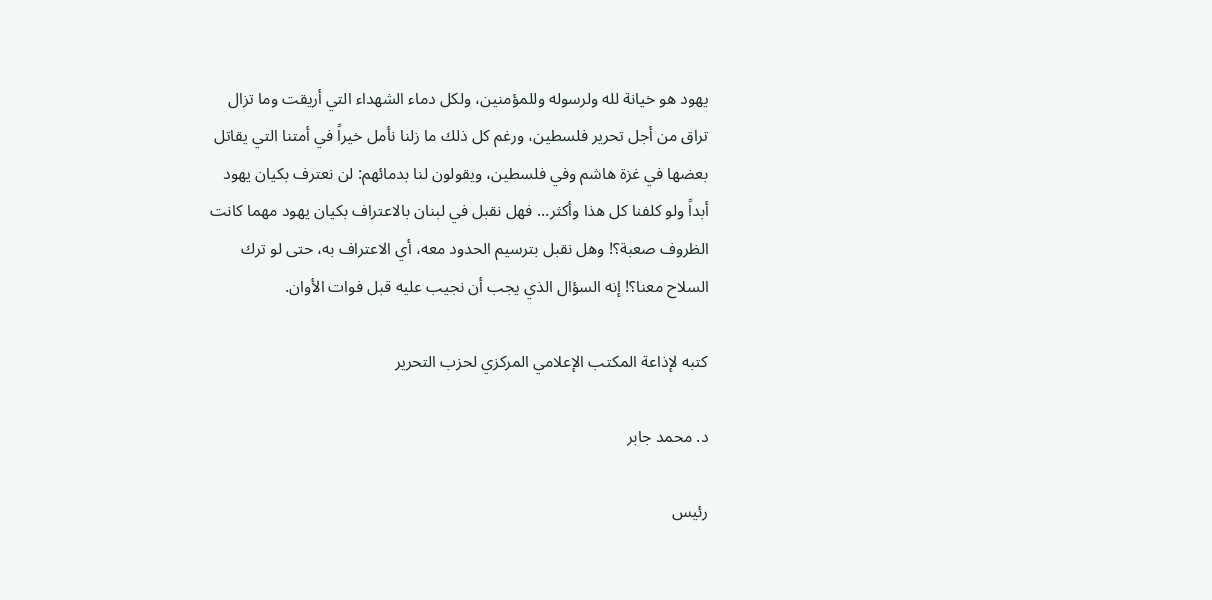يهود هو خيانة لله ولرسوله وللمؤمنين، ولكل دماء الشهداء التي أريقت وما تزال تراق من أجل تحرير فلسطين، ورغم كل ذلك ما زلنا نأمل خيراً في أمتنا التي يقاتل بعضها في غزة هاشم وفي فلسطين، ويقولون لنا بدمائهم: لن نعترف بكيان يهود أبداً ولو كلفنا كل هذا وأكثر... فهل نقبل في لبنان بالاعتراف بكيان يهود مهما كانت الظروف صعبة؟! وهل نقبل بترسيم الحدود معه، أي الاعتراف به، حتى لو ترك السلاح معنا؟! إنه السؤال الذي يجب أن نجيب عليه قبل فوات الأوان.

كتبه لإذاعة المكتب الإعلامي المركزي لحزب التحرير

د. محمد جابر

رئيس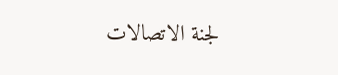لجنة الاتصالات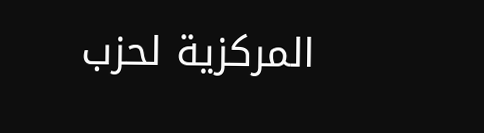المركزية لحزب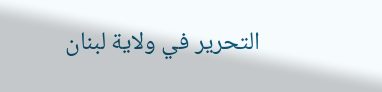التحرير في ولاية لبنان